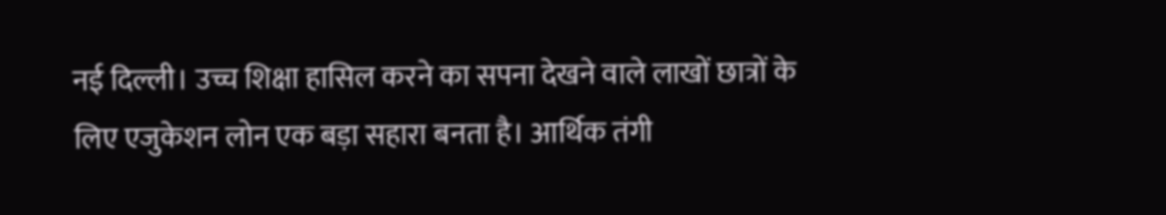नई दिल्ली। उच्च शिक्षा हासिल करने का सपना देखने वाले लाखों छात्रों के लिए एजुकेशन लोन एक बड़ा सहारा बनता है। आर्थिक तंगी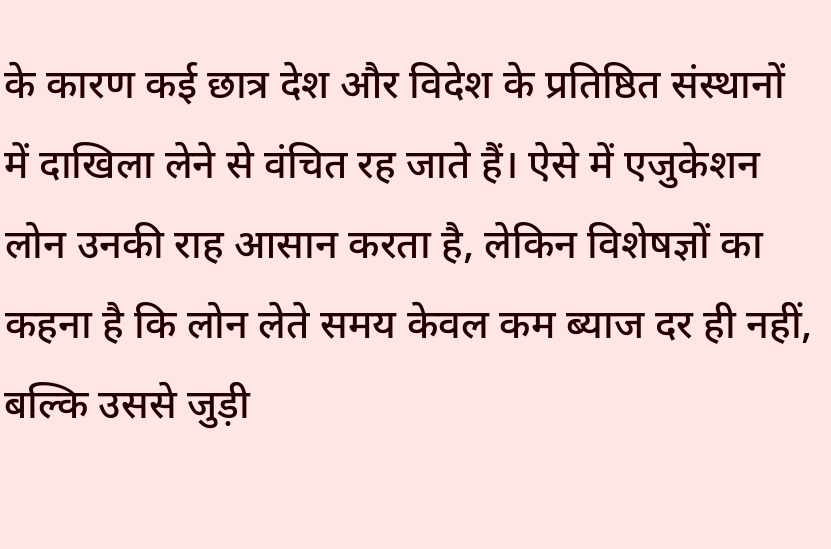के कारण कई छात्र देश और विदेश के प्रतिष्ठित संस्थानों में दाखिला लेने से वंचित रह जाते हैं। ऐसे में एजुकेशन लोन उनकी राह आसान करता है, लेकिन विशेषज्ञों का कहना है कि लोन लेते समय केवल कम ब्याज दर ही नहीं, बल्कि उससे जुड़ी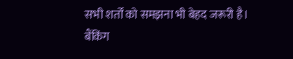सभी शर्तों को समझना भी बेहद जरूरी है।
बैंकिंग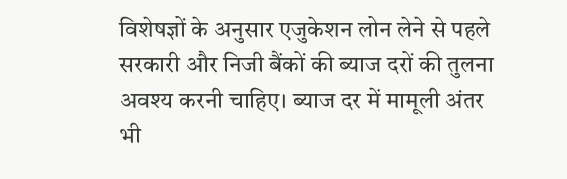विशेषज्ञों के अनुसार एजुकेशन लोन लेने से पहले सरकारी और निजी बैंकों की ब्याज दरों की तुलना अवश्य करनी चाहिए। ब्याज दर में मामूली अंतर भी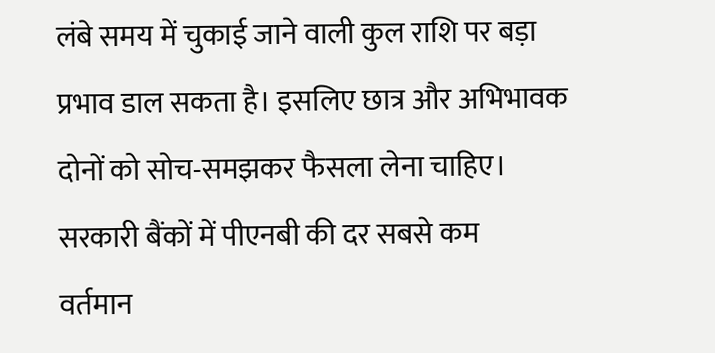लंबे समय में चुकाई जाने वाली कुल राशि पर बड़ा प्रभाव डाल सकता है। इसलिए छात्र और अभिभावक दोनों को सोच-समझकर फैसला लेना चाहिए।
सरकारी बैंकों में पीएनबी की दर सबसे कम
वर्तमान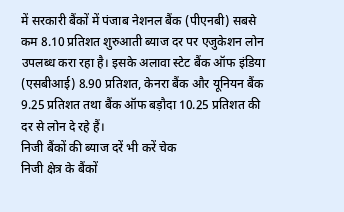में सरकारी बैंकों में पंजाब नेशनल बैंक (पीएनबी) सबसे कम 8.10 प्रतिशत शुरुआती ब्याज दर पर एजुकेशन लोन उपलब्ध करा रहा है। इसके अलावा स्टेट बैंक ऑफ इंडिया (एसबीआई) 8.90 प्रतिशत, केनरा बैंक और यूनियन बैंक 9.25 प्रतिशत तथा बैंक ऑफ बड़ौदा 10.25 प्रतिशत की दर से लोन दे रहे हैं।
निजी बैंकों की ब्याज दरें भी करें चेक
निजी क्षेत्र के बैंकों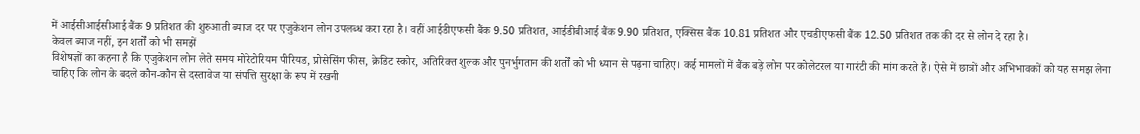में आईसीआईसीआई बैंक 9 प्रतिशत की शुरुआती ब्याज दर पर एजुकेशन लोन उपलब्ध करा रहा है। वहीं आईडीएफसी बैंक 9.50 प्रतिशत, आईडीबीआई बैंक 9.90 प्रतिशत, एक्सिस बैंक 10.81 प्रतिशत और एचडीएफसी बैंक 12.50 प्रतिशत तक की दर से लोन दे रहा है।
केवल ब्याज नहीं, इन शर्तों को भी समझें
विशेषज्ञों का कहना है कि एजुकेशन लोन लेते समय मोरेटोरियम पीरियड, प्रोसेसिंग फीस, क्रेडिट स्कोर, अतिरिक्त शुल्क और पुनर्भुगतान की शर्तों को भी ध्यान से पढ़ना चाहिए। कई मामलों में बैंक बड़े लोन पर कोलेटरल या गारंटी की मांग करते हैं। ऐसे में छात्रों और अभिभावकों को यह समझ लेना चाहिए कि लोन के बदले कौन-कौन से दस्तावेज या संपत्ति सुरक्षा के रूप में रखनी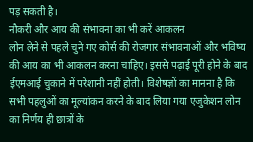पड़ सकती है।
नौकरी और आय की संभावना का भी करें आकलन
लोन लेने से पहले चुने गए कोर्स की रोजगार संभावनाओं और भविष्य की आय का भी आकलन करना चाहिए। इससे पढ़ाई पूरी होने के बाद ईएमआई चुकाने में परेशानी नहीं होती। विशेषज्ञों का मानना है कि सभी पहलुओं का मूल्यांकन करने के बाद लिया गया एजुकेशन लोन का निर्णय ही छात्रों के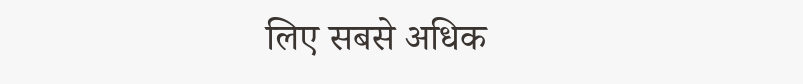लिए सबसे अधिक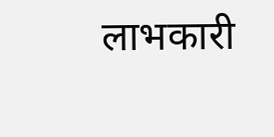लाभकारी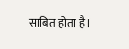साबित होता है।